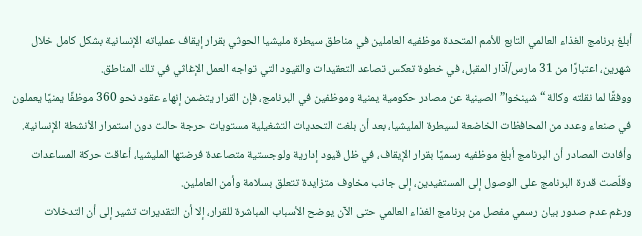أبلغ برنامج الغذاء العالمي التابع للأمم المتحدة موظفيه العاملين في مناطق سيطرة مليشيا الحوثي بقرار إيقاف عملياته الإنسانية بشكل كامل خلال شهرين، اعتبارًا من 31 مارس/آذار المقبل، في خطوة تعكس تصاعد التعقيدات والقيود التي تواجه العمل الإغاثي في تلك المناطق.
ووفقًا لما نقلته وكالة “شينخوا” الصينية عن مصادر حكومية يمنية وموظفين في البرنامج، فإن القرار يتضمن إنهاء عقود نحو 360 موظفًا يمنيًا يعملون في صنعاء وعدد من المحافظات الخاضعة لسيطرة المليشيا، بعد أن بلغت التحديات التشغيلية مستويات حرجة حالت دون استمرار الأنشطة الإنسانية.
وأفادت المصادر أن البرنامج أبلغ موظفيه رسميًا بقرار الإيقاف، في ظل قيود إدارية ولوجستية متصاعدة فرضتها المليشيا، أعاقت حركة المساعدات وقلّصت قدرة البرنامج على الوصول إلى المستفيدين، إلى جانب مخاوف متزايدة تتعلق بسلامة وأمن العاملين.
ورغم عدم صدور بيان رسمي مفصل من برنامج الغذاء العالمي حتى الآن يوضح الأسباب المباشرة للقرار، إلا أن التقديرات تشير إلى أن التدخلات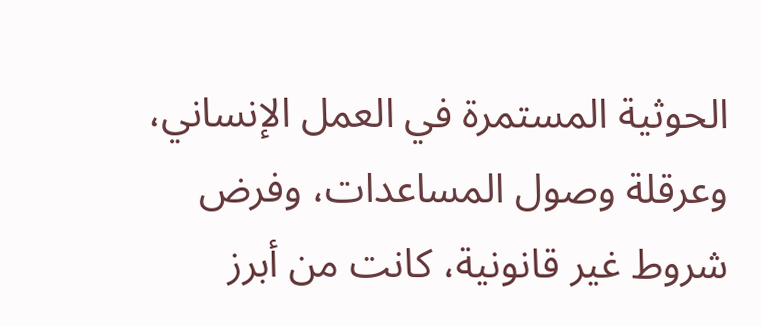الحوثية المستمرة في العمل الإنساني، وعرقلة وصول المساعدات، وفرض شروط غير قانونية، كانت من أبرز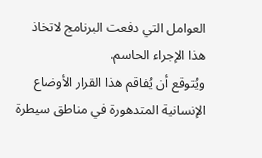العوامل التي دفعت البرنامج لاتخاذ هذا الإجراء الحاسم.
ويُتوقع أن يُفاقم هذا القرار الأوضاع الإنسانية المتدهورة في مناطق سيطرة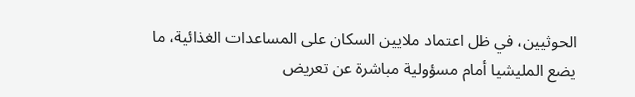الحوثيين، في ظل اعتماد ملايين السكان على المساعدات الغذائية، ما يضع المليشيا أمام مسؤولية مباشرة عن تعريض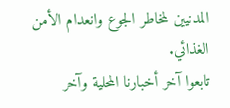المدنيين لمخاطر الجوع وانعدام الأمن الغذائي.
تابعوا آخر أخبارنا المحلية وآخر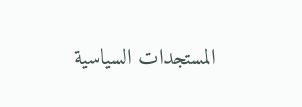المستجدات السياسية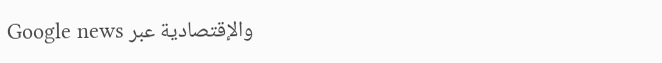والإقتصادية عبر Google news